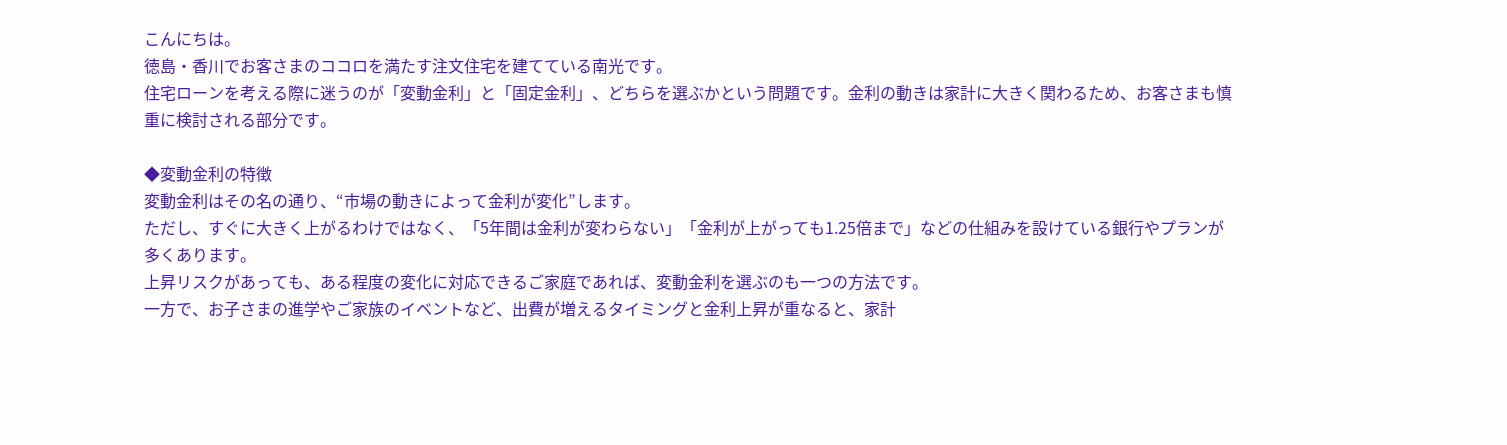こんにちは。
徳島・香川でお客さまのココロを満たす注文住宅を建てている南光です。
住宅ローンを考える際に迷うのが「変動金利」と「固定金利」、どちらを選ぶかという問題です。金利の動きは家計に大きく関わるため、お客さまも慎重に検討される部分です。

◆変動金利の特徴
変動金利はその名の通り、“市場の動きによって金利が変化”します。
ただし、すぐに大きく上がるわけではなく、「5年間は金利が変わらない」「金利が上がっても1.25倍まで」などの仕組みを設けている銀行やプランが多くあります。
上昇リスクがあっても、ある程度の変化に対応できるご家庭であれば、変動金利を選ぶのも一つの方法です。
一方で、お子さまの進学やご家族のイベントなど、出費が増えるタイミングと金利上昇が重なると、家計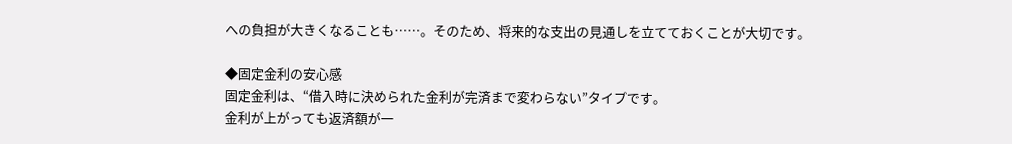への負担が大きくなることも……。そのため、将来的な支出の見通しを立てておくことが大切です。

◆固定金利の安心感
固定金利は、“借入時に決められた金利が完済まで変わらない”タイプです。
金利が上がっても返済額が一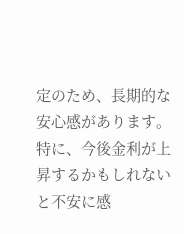定のため、長期的な安心感があります。
特に、今後金利が上昇するかもしれないと不安に感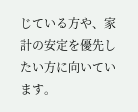じている方や、家計の安定を優先したい方に向いています。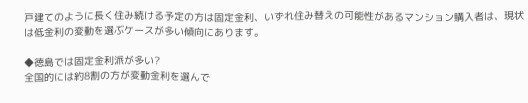戸建てのように長く住み続ける予定の方は固定金利、いずれ住み替えの可能性があるマンション購入者は、現状は低金利の変動を選ぶケースが多い傾向にあります。

◆徳島では固定金利派が多い?
全国的には約8割の方が変動金利を選んで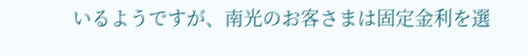いるようですが、南光のお客さまは固定金利を選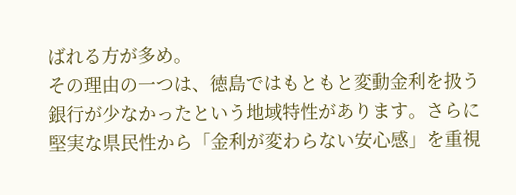ばれる方が多め。
その理由の一つは、徳島ではもともと変動金利を扱う銀行が少なかったという地域特性があります。さらに堅実な県民性から「金利が変わらない安心感」を重視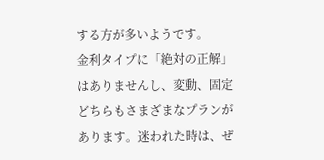する方が多いようです。
金利タイプに「絶対の正解」はありませんし、変動、固定どちらもさまざまなプランがあります。迷われた時は、ぜ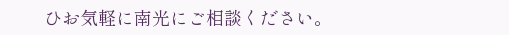ひお気軽に南光にご相談ください。